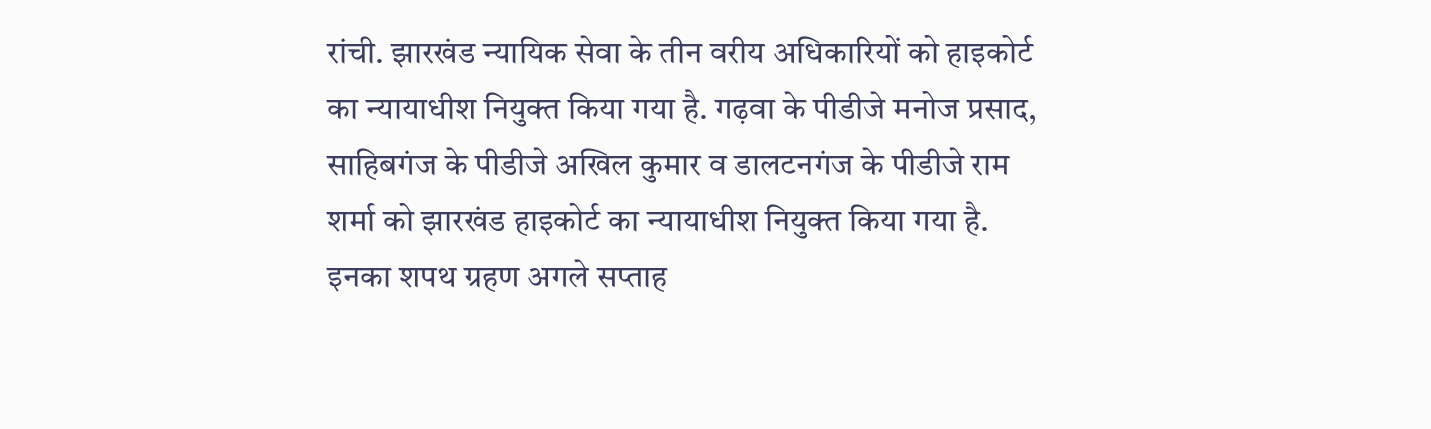रांची. झारखंड न्यायिक सेवा के तीन वरीय अधिकारियों को हाइकोर्ट का न्यायाधीश नियुक्त किया गया है. गढ़वा के पीडीजे मनोज प्रसाद, साहिबगंज के पीडीजे अखिल कुमार व डालटनगंज के पीडीजे राम शर्मा को झारखंड हाइकोर्ट का न्यायाधीश नियुक्त किया गया है. इनका शपथ ग्रहण अगले सप्ताह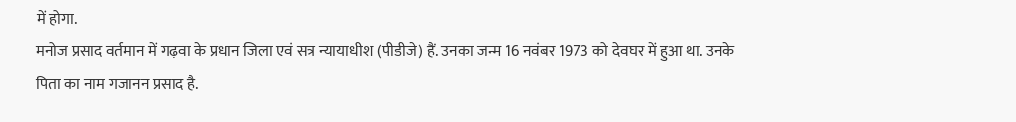में होगा.
मनोज प्रसाद वर्तमान में गढ़वा के प्रधान जिला एवं सत्र न्यायाधीश (पीडीजे) हैं. उनका जन्म 16 नवंबर 1973 को देवघर में हुआ था. उनके पिता का नाम गजानन प्रसाद है.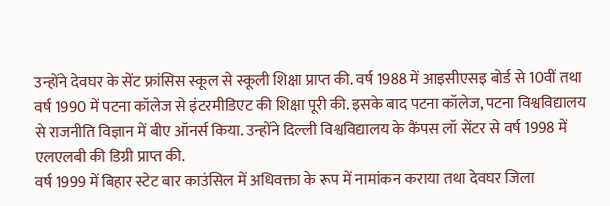उन्होंने देवघर के सेंट फ्रांसिस स्कूल से स्कूली शिक्षा प्राप्त की. वर्ष 1988 में आइसीएसइ बोर्ड से 10वीं तथा वर्ष 1990 में पटना कॉलेज से इंटरमीडिएट की शिक्षा पूरी की. इसके बाद पटना कॉलेज, पटना विश्वविद्यालय से राजनीति विज्ञान में बीए ऑनर्स किया. उन्होंने दिल्ली विश्वविद्यालय के कैंपस लॉ सेंटर से वर्ष 1998 में एलएलबी की डिग्री प्राप्त की.
वर्ष 1999 में बिहार स्टेट बार काउंसिल में अधिवक्ता के रूप में नामांकन कराया तथा देवघर जिला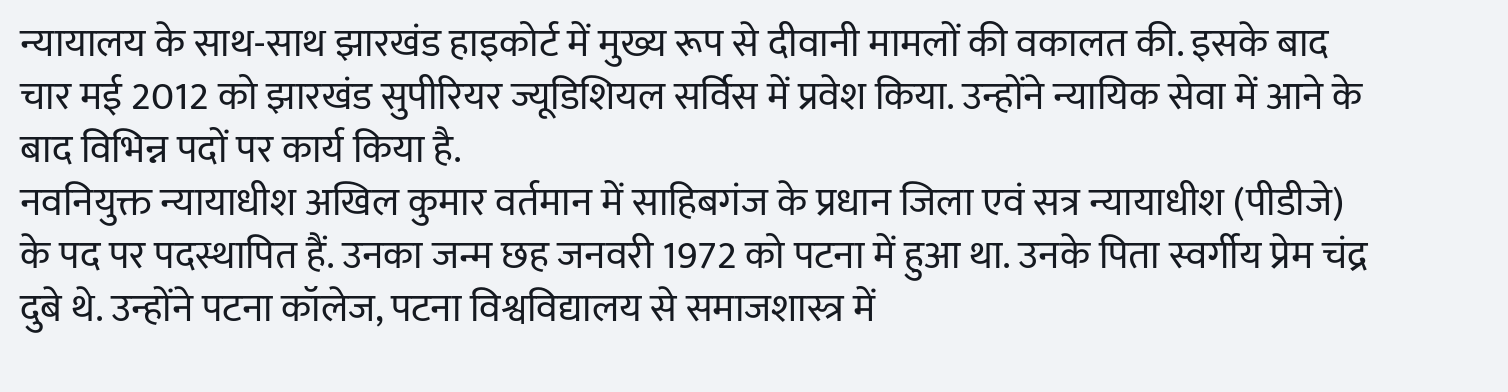न्यायालय के साथ-साथ झारखंड हाइकोर्ट में मुख्य रूप से दीवानी मामलों की वकालत की. इसके बाद चार मई 2012 को झारखंड सुपीरियर ज्यूडिशियल सर्विस में प्रवेश किया. उन्होंने न्यायिक सेवा में आने के बाद विभिन्न पदों पर कार्य किया है.
नवनियुक्त न्यायाधीश अखिल कुमार वर्तमान में साहिबगंज के प्रधान जिला एवं सत्र न्यायाधीश (पीडीजे) के पद पर पदस्थापित हैं. उनका जन्म छह जनवरी 1972 को पटना में हुआ था. उनके पिता स्वर्गीय प्रेम चंद्र दुबे थे. उन्होंने पटना कॉलेज, पटना विश्वविद्यालय से समाजशास्त्र में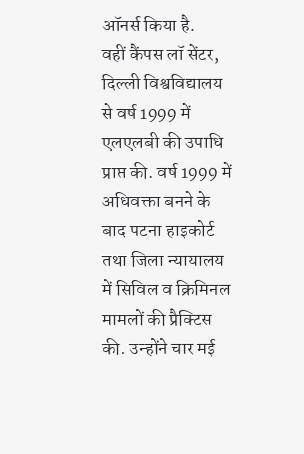ऑनर्स किया है.
वहीं कैंपस लॉ सेंटर, दिल्ली विश्वविद्यालय से वर्ष 1999 में एलएलबी की उपाधि प्राप्त की. वर्ष 1999 में अधिवक्ता बनने के बाद पटना हाइकोर्ट तथा जिला न्यायालय में सिविल व क्रिमिनल मामलों की प्रैक्टिस की. उन्होंने चार मई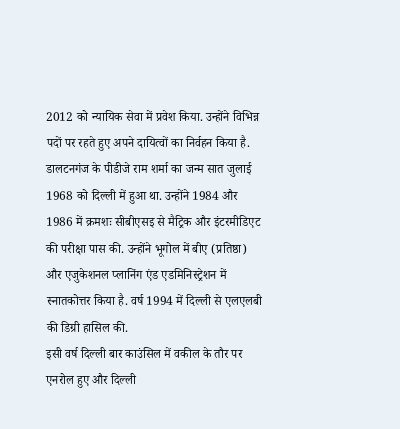2012 को न्यायिक सेवा में प्रवेश किया. उन्होंने विभिन्न पदों पर रहते हुए अपने दायित्वों का निर्वहन किया है.
डालटनगंज के पीडीजे राम शर्मा का जन्म सात जुलाई 1968 को दिल्ली में हुआ था. उन्होंने 1984 और 1986 में क्रमशः सीबीएसइ से मैट्रिक और इंटरमीडिएट की परीक्षा पास की. उन्होंने भूगोल में बीए (प्रतिष्ठा) और एजुकेशनल प्लानिंग एंड एडमिनिस्ट्रेशन में स्नातकोत्तर किया है. वर्ष 1994 में दिल्ली से एलएलबी की डिग्री हासिल की.
इसी वर्ष दिल्ली बार काउंसिल में वकील के तौर पर एनरोल हुए और दिल्ली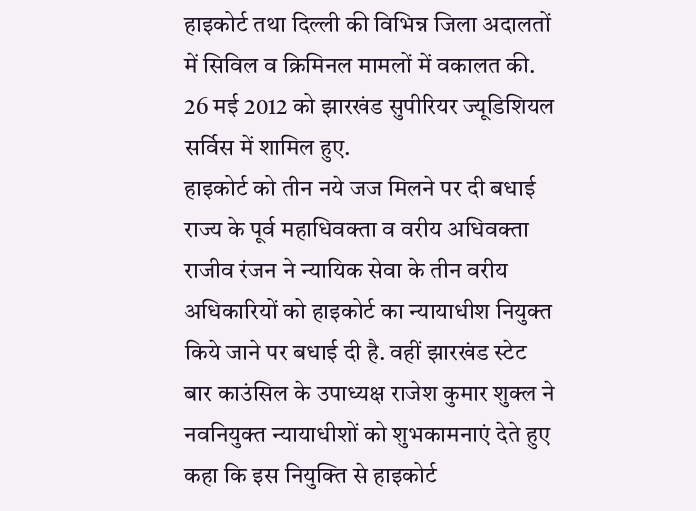हाइकोर्ट तथा दिल्ली की विभिन्न जिला अदालतों में सिविल व क्रिमिनल मामलों में वकालत की. 26 मई 2012 को झारखंड सुपीरियर ज्यूडिशियल सर्विस में शामिल हुए.
हाइकोर्ट को तीन नये जज मिलने पर दी बधाई
राज्य के पूर्व महाधिवक्ता व वरीय अधिवक्ता राजीव रंजन ने न्यायिक सेवा के तीन वरीय अधिकारियों को हाइकोर्ट का न्यायाधीश नियुक्त किये जाने पर बधाई दी है. वहीं झारखंड स्टेट बार काउंसिल के उपाध्यक्ष राजेश कुमार शुक्ल ने नवनियुक्त न्यायाधीशों को शुभकामनाएं देते हुए कहा कि इस नियुक्ति से हाइकोर्ट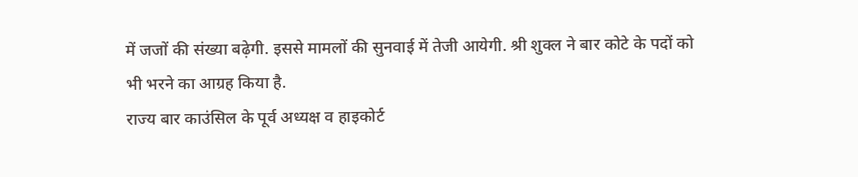में जजों की संख्या बढ़ेगी. इससे मामलों की सुनवाई में तेजी आयेगी. श्री शुक्ल ने बार कोटे के पदों को भी भरने का आग्रह किया है.
राज्य बार काउंसिल के पूर्व अध्यक्ष व हाइकोर्ट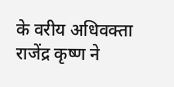के वरीय अधिवक्ता राजेंद्र कृष्ण ने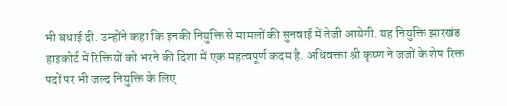भी बधाई दी. उन्होंने कहा कि इनकी नियुक्ति से मामलों की सुनवाई में तेजी आयेगी. यह नियुक्ति झारखंड हाइकोर्ट में रिक्तियों को भरने की दिशा में एक महत्वपूर्ण कदम है. अधिवक्ता श्री कृष्ण ने जजों के शेष रिक्त पदों पर भी जल्द नियुक्ति के लिए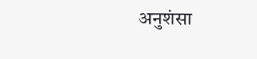अनुशंसा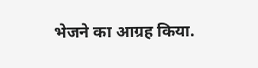भेजने का आग्रह किया.